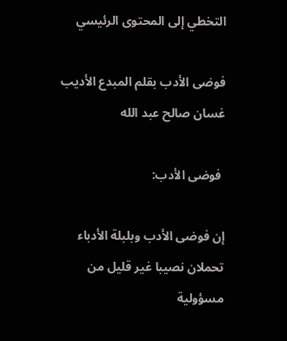التخطي إلى المحتوى الرئيسي

فوضى الأدب بقلم المبدع الأديب غسان صالح عبد الله

 فوضى الأدب:

إن فوضى الأدب وبلبلة الأدباء تحملان نصيبا غير قليل من مسؤولية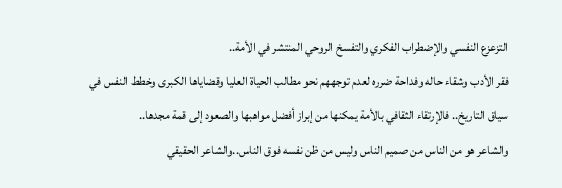التزعزع النفسي والإضطراب الفكري والتفسخ الروحي المنتشر في الأمة..
فقر الأدب وشقاء حاله وفداحة ضرره لعدم توجههم نحو مطالب الحياة العليا وقضاياها الكبرى وخطط النفس في سياق التاريخ.. فالإرتقاء الثقافي بالأمة يمكنها من إبراز أفضل مواهبها والصعود إلى قمة مجدها..
والشاعر هو من الناس من صميم الناس وليس من ظن نفسه فوق الناس..والشاعر الحقيقي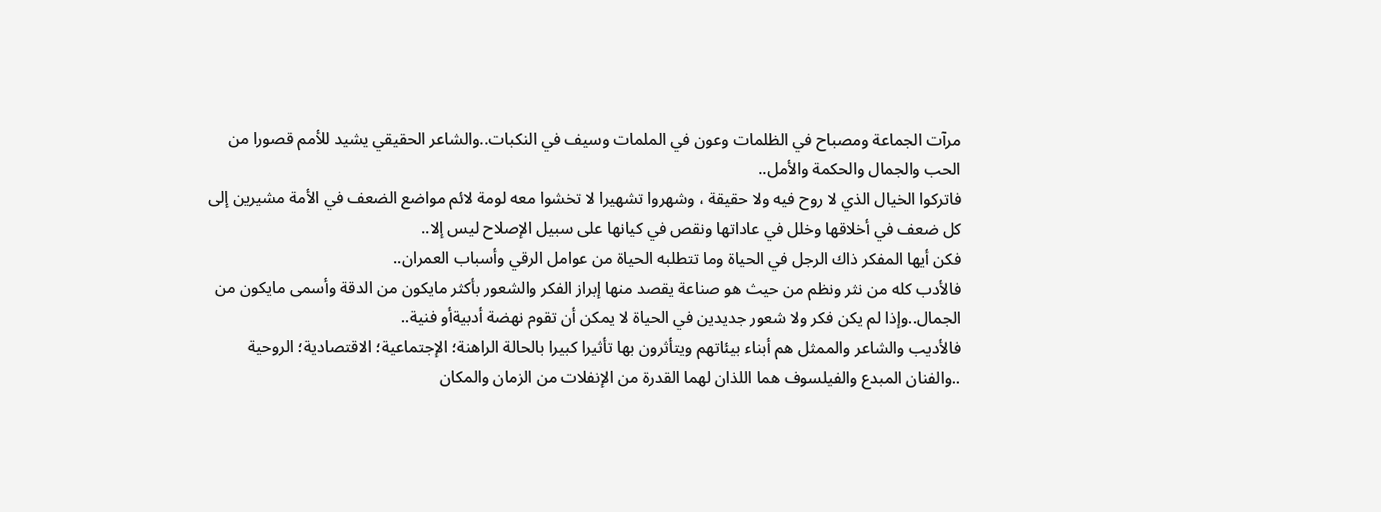مرآت الجماعة ومصباح في الظلمات وعون في الملمات وسيف في النكبات..والشاعر الحقيقي يشيد للأمم قصورا من الحب والجمال والحكمة والأمل..
فاتركوا الخيال الذي لا روح فيه ولا حقيقة ، وشهروا تشهيرا لا تخشوا معه لومة لائم مواضع الضعف في الأمة مشيرين إلى كل ضعف في أخلاقها وخلل في عاداتها ونقص في كيانها على سبيل الإصلاح ليس إلا..
فكن أيها المفكر ذاك الرجل في الحياة وما تتطلبه الحياة من عوامل الرقي وأسباب العمران..
فالأدب كله من نثر ونظم من حيث هو صناعة يقصد منها إبراز الفكر والشعور بأكثر مايكون من الدقة وأسمى مايكون من الجمال..وإذا لم يكن فكر ولا شعور جديدين في الحياة لا يمكن أن تقوم نهضة أدبيةأو فنية..
فالأديب والشاعر والممثل هم أبناء بيئاتهم ويتأثرون بها تأثيرا كبيرا بالحالة الراهنة؛ الإجتماعية؛ الاقتصادية؛ الروحية ..والفنان المبدع والفيلسوف هما اللذان لهما القدرة من الإنفلات من الزمان والمكان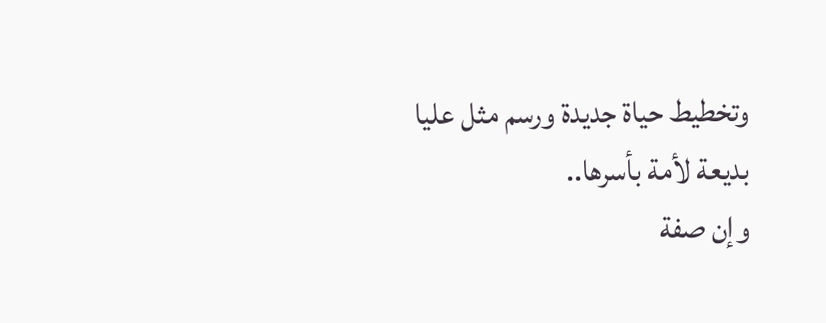وتخطيط حياة جديدة ورسم مثل عليا بديعة لأمة بأسرها..
وإن صفة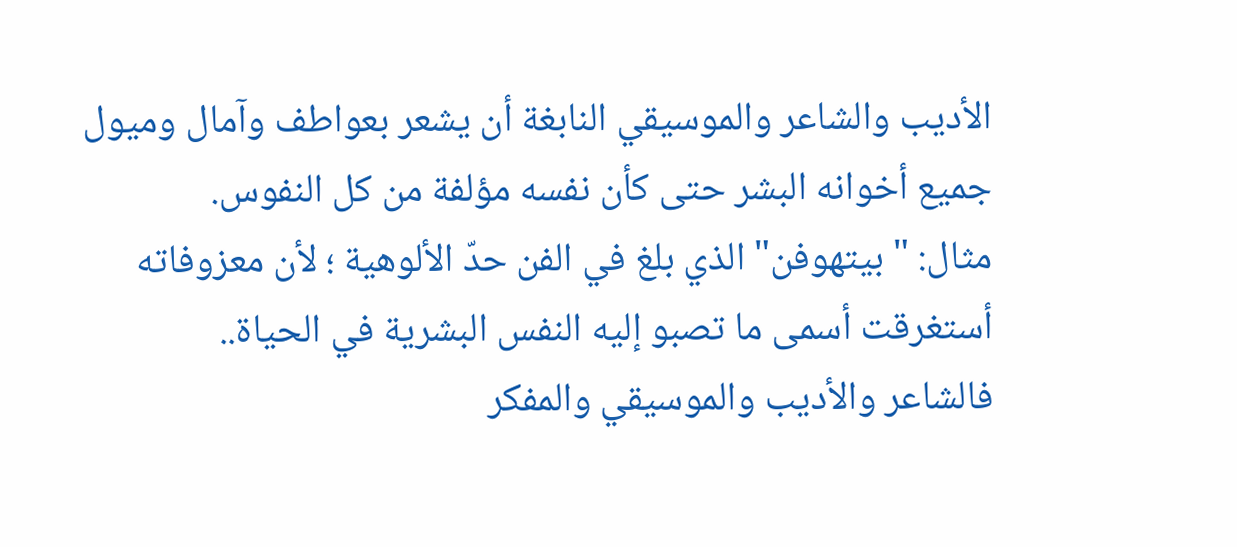الأديب والشاعر والموسيقي النابغة أن يشعر بعواطف وآمال وميول جميع أخوانه البشر حتى كأن نفسه مؤلفة من كل النفوس.
مثال: " بيتهوفن" الذي بلغ في الفن حدّ الألوهية ؛ لأن معزوفاته أستغرقت أسمى ما تصبو إليه النفس البشرية في الحياة..
فالشاعر والأديب والموسيقي والمفكر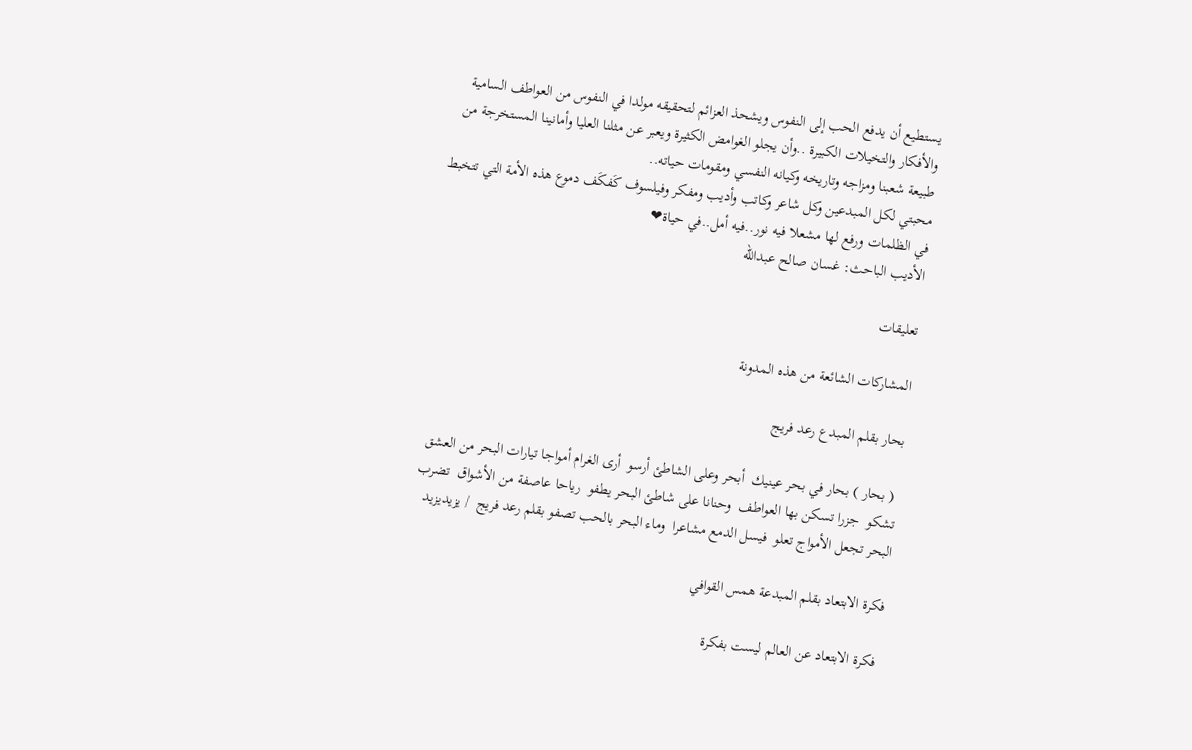يستطيع أن يدفع الحب إلى النفوس ويشحذ العزائم لتحقيقه مولدا في النفوس من العواطف السامية والأفكار والتخيلات الكبيرة ..وأن يجلو الغوامض الكثيرة ويعبر عن مثلنا العليا وأمانينا المستخرجة من طبيعة شعبنا ومزاجه وتاريخه وكيانه النفسي ومقومات حياته..
محبتي لكل المبدعين وكل شاعر وكاتب وأديب ومفكر وفيلسوف كَفكَف دموع هذه الأمة التي تتخبط في الظلمات ورفع لها مشعلا فيه نور..فيه أمل..في حياة❤
الأديب الباحث: غسان صالح عبدالله

تعليقات

المشاركات الشائعة من هذه المدونة

بحار بقلم المبدع رعد فريج

 ( بحار ) بحار في بحر عينيك  أبحر وعلى الشاطئ أرسو  أرى الغرام أمواجا تيارات البحر من العشق تشكو  جزرا تسكن بها العواطف  وحنانا على شاطئ البحر يطفو  رياحا عاصفة من الأشواق  تضرب البحر تجعل الأمواج تعلو  فيسل الدمع مشاعرا  وماء البحر بالحب تصفو بقلم رعد فريج  / يزيديزيد

فكرة الابتعاد بقلم المبدعة همس القوافي

 فكرة الابتعاد عن العالم ليست بفكرة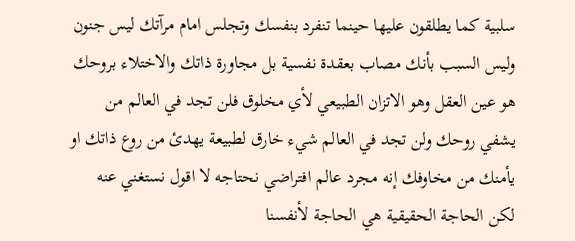سلبية كما يطلقون عليها حينما تنفرد بنفسك وتجلس امام مرآتك ليس جنون وليس السبب بأنك مصاب بعقدة نفسية بل مجاورة ذاتك والاختلاء بروحك هو عين العقل وهو الاتزان الطبيعي لأي مخلوق فلن تجد في العالم من يشفي روحك ولن تجد في العالم شيء خارق لطبيعة يهدئ من روع ذاتك او يأمنك من مخاوفك إنه مجرد عالم افتراضي نحتاجه لا اقول نستغني عنه لكن الحاجة الحقيقية هي الحاجة لأنفسنا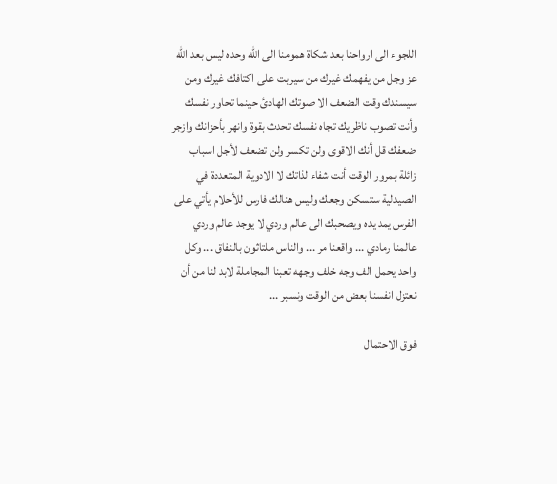اللجوء الى ارواحنا بعد شكاة همومنا الى الله وحده ليس بعد الله عز وجل من يفهمك غيرك من سيربت على اكتافك غيرك ومن سيسندك وقت الضعف الا صوتك الهادئ حينما تحاور نفسك وأنت تصوب ناظريك تجاه نفسك تحدث بقوة وانهر بأحزانك وازجر ضعفك قل أنك الاقوى ولن تكسر ولن تضعف لأجل اسباب زائلة بمرور الوقت أنت شفاء لذاتك لا الادوية المتعددة في الصيدلية ستسكن وجعك وليس هنالك فارس للأحلام يأتي على الفرس يمد يده ويصحبك الى عالم وردي لا يوجد عالم وردي عالمنا رمادي ... واقعنا مر ... والناس ملتاثون بالنفاق ... وكل واحد يحمل الف وجه خلف وجهه تعبنا المجاملة لابد لنا من أن نعتزل انفسنا بعض من الوقت ونسبر ...

فوق الاحتمال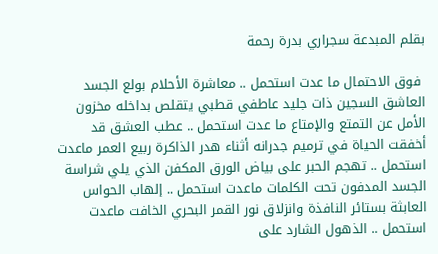بقلم المبدعة سجراري بدرة رحمة

 فوق الاحتمال ما عدت استحمل .. معاشرة الأحلام بولع الجسد العاشق السجين ذات جليد عاطفي قطبي يتقلص بداخله مخزون الأمل عن التمتع والإمتاع ما عدت استحمل .. عطب العشق قد أخفقت الحياة في ترميم جدرانه أثناء هدر الذاكرة ربيع العمر ماعدت استحمل .. تهجم الحبر على بياض الورق المكفن الذي يلي شراسة الجسد المدفون تحت الكلمات ماعدت استحمل .. إلهاب الحواس العابثة بستائر النافذة وانزلاق نور القمر البحري الخافت ماعدت استحمل .. الذهول الشارد على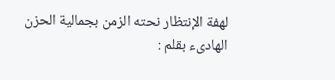لهفة الإنتظار نحته الزمن بجمالية الحزن الهادىء بقلم :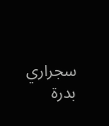سجراري بدرة